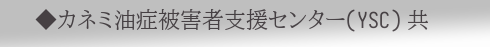◆カネミ油症被害者支援センター(YSC) 共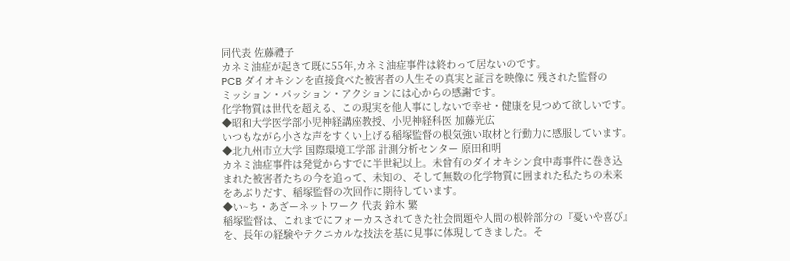同代表 佐藤禮子
カネミ油症が起きて既に55年,カネミ油症事件は終わって居ないのです。
PCB ダイオキシンを直接食べた被害者の人生その真実と証言を映像に 残された監督の
ミッション・パッション・アクションには心からの感謝です。
化学物質は世代を超える、この現実を他人事にしないで幸せ・健康を見つめて欲しいです。
◆昭和大学医学部小児神経講座教授、小児神経科医 加藤光広
いつもながら小さな声をすくい上げる稲塚監督の根気強い取材と行動力に感服しています。
◆北九州市立大学 国際環境工学部 計測分析センター 原田和明
カネミ油症事件は発覚からすでに半世紀以上。未曾有のダイオキシン食中毒事件に巻き込
まれた被害者たちの今を追って、未知の、そして無数の化学物質に囲まれた私たちの未来
をあぶりだす、稲塚監督の次回作に期待しています。
◆い~ち・あざーネットワーク 代表 鈴木 繁
稲塚監督は、これまでにフォーカスされてきた社会問題や人間の根幹部分の『憂いや喜び』
を、長年の経験やテクニカルな技法を基に見事に体現してきました。そ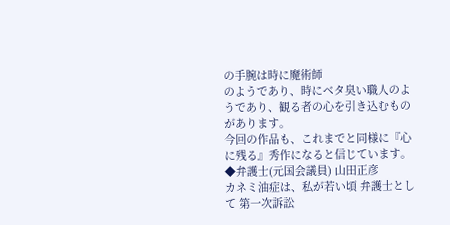の手腕は時に魔術師
のようであり、時にベタ臭い職人のようであり、観る者の心を引き込むものがあります。
今回の作品も、これまでと同様に『心に残る』秀作になると信じています。
◆弁護士(元国会議員) 山田正彦
カネミ油症は、私が若い頃 弁護士として 第一次訴訟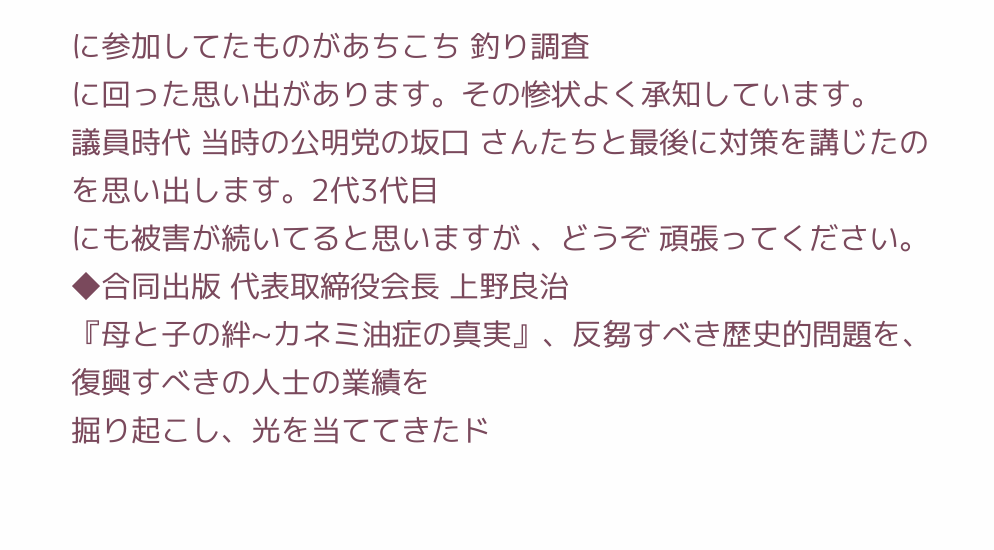に参加してたものがあちこち 釣り調査
に回った思い出があります。その惨状よく承知しています。
議員時代 当時の公明党の坂口 さんたちと最後に対策を講じたのを思い出します。2代3代目
にも被害が続いてると思いますが 、どうぞ 頑張ってください。
◆合同出版 代表取締役会長 上野良治
『母と子の絆~カネミ油症の真実』、反芻すべき歴史的問題を、復興すべきの人士の業績を
掘り起こし、光を当ててきたド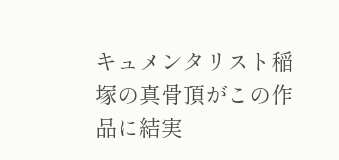キュメンタリスト稲塚の真骨頂がこの作品に結実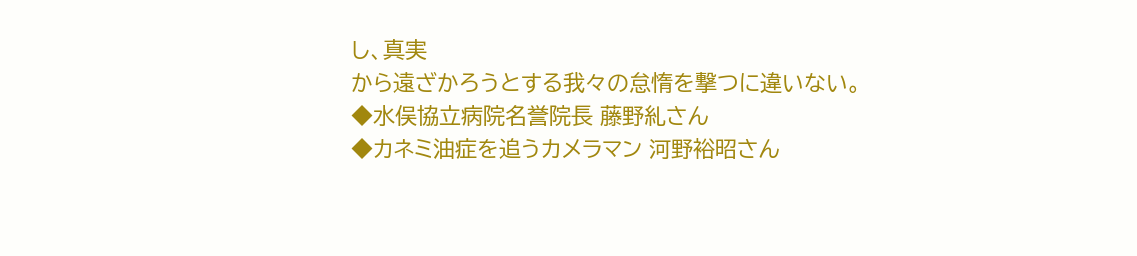し、真実
から遠ざかろうとする我々の怠惰を撃つに違いない。
◆水俣協立病院名誉院長 藤野糺さん
◆カネミ油症を追うカメラマン 河野裕昭さん